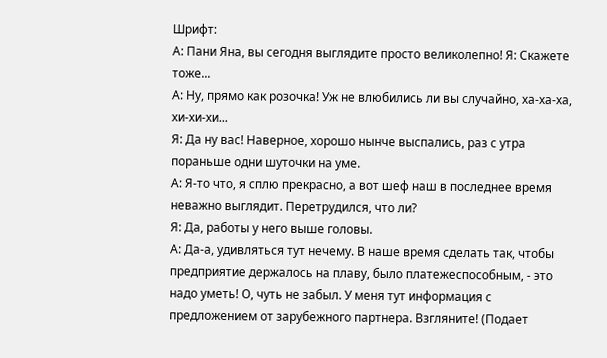Шрифт:
А: Пани Яна, вы сегодня выглядите просто великолепно! Я: Скажете тоже...
А: Ну, прямо как розочка! Уж не влюбились ли вы случайно, ха-ха-ха, хи-хи-хи...
Я: Да ну вас! Наверное, хорошо нынче выспались, раз с утра пораньше одни шуточки на уме.
А: Я-то что, я сплю прекрасно, а вот шеф наш в последнее время неважно выглядит. Перетрудился, что ли?
Я: Да, работы у него выше головы.
А: Да-а, удивляться тут нечему. В наше время сделать так, чтобы предприятие держалось на плаву, было платежеспособным, - это надо уметь! О, чуть не забыл. У меня тут информация с предложением от зарубежного партнера. Взгляните! (Подает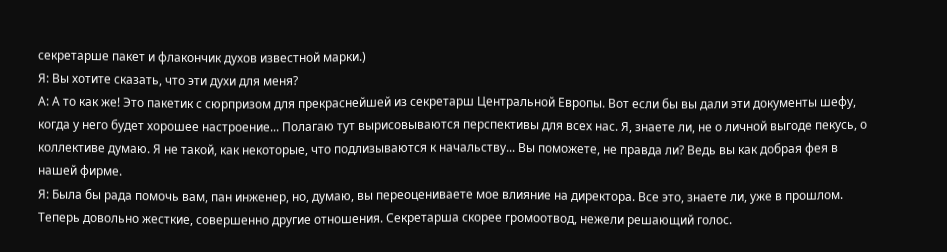секретарше пакет и флакончик духов известной марки.)
Я: Вы хотите сказать, что эти духи для меня?
А: А то как же! Это пакетик с сюрпризом для прекраснейшей из секретарш Центральной Европы. Вот если бы вы дали эти документы шефу, когда у него будет хорошее настроение... Полагаю тут вырисовываются перспективы для всех нас. Я, знаете ли, не о личной выгоде пекусь, о коллективе думаю. Я не такой, как некоторые, что подлизываются к начальству... Вы поможете, не правда ли? Ведь вы как добрая фея в нашей фирме.
Я: Была бы рада помочь вам, пан инженер, но, думаю, вы переоцениваете мое влияние на директора. Все это, знаете ли, уже в прошлом. Теперь довольно жесткие, совершенно другие отношения. Секретарша скорее громоотвод, нежели решающий голос.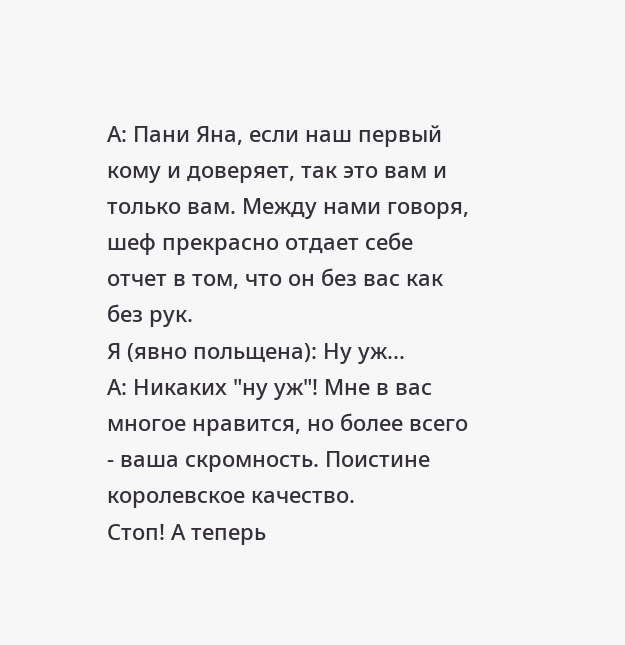А: Пани Яна, если наш первый кому и доверяет, так это вам и только вам. Между нами говоря, шеф прекрасно отдает себе отчет в том, что он без вас как без рук.
Я (явно польщена): Ну уж...
А: Никаких "ну уж"! Мне в вас многое нравится, но более всего - ваша скромность. Поистине королевское качество.
Стоп! А теперь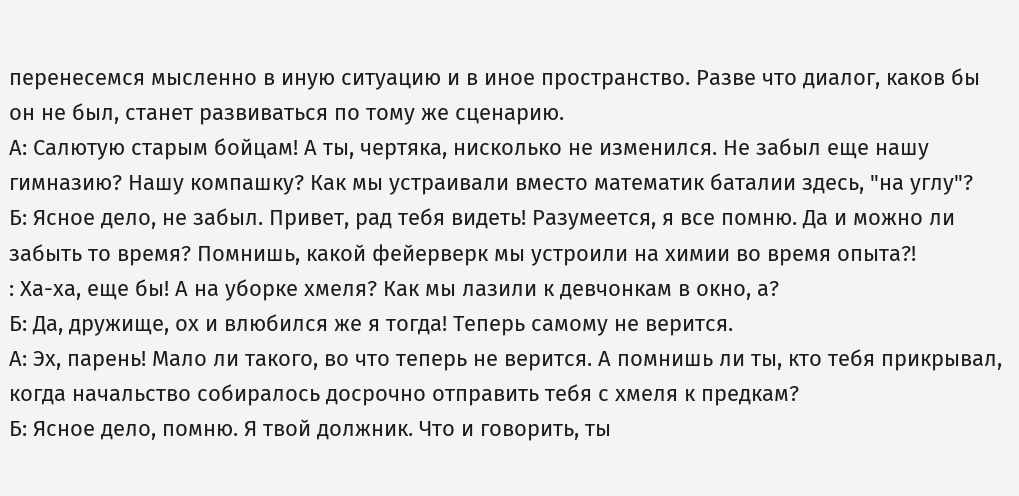перенесемся мысленно в иную ситуацию и в иное пространство. Разве что диалог, каков бы он не был, станет развиваться по тому же сценарию.
А: Салютую старым бойцам! А ты, чертяка, нисколько не изменился. Не забыл еще нашу гимназию? Нашу компашку? Как мы устраивали вместо математик баталии здесь, "на углу"?
Б: Ясное дело, не забыл. Привет, рад тебя видеть! Разумеется, я все помню. Да и можно ли забыть то время? Помнишь, какой фейерверк мы устроили на химии во время опыта?!
: Ха-ха, еще бы! А на уборке хмеля? Как мы лазили к девчонкам в окно, а?
Б: Да, дружище, ох и влюбился же я тогда! Теперь самому не верится.
А: Эх, парень! Мало ли такого, во что теперь не верится. А помнишь ли ты, кто тебя прикрывал, когда начальство собиралось досрочно отправить тебя с хмеля к предкам?
Б: Ясное дело, помню. Я твой должник. Что и говорить, ты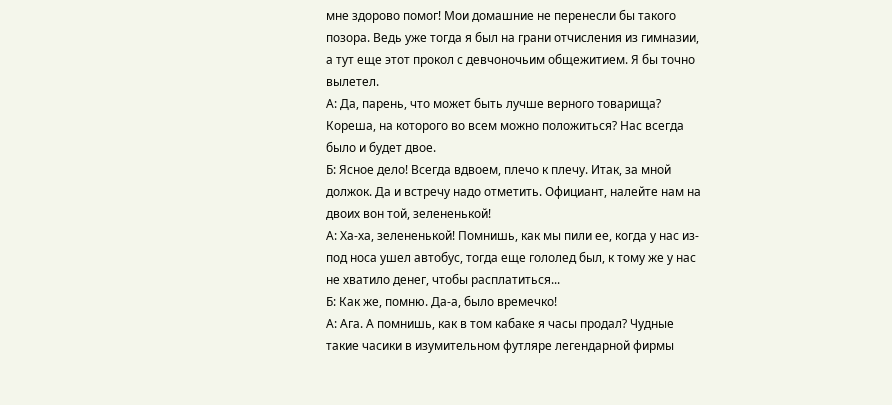мне здорово помог! Мои домашние не перенесли бы такого позора. Ведь уже тогда я был на грани отчисления из гимназии, а тут еще этот прокол с девчоночьим общежитием. Я бы точно вылетел.
А: Да, парень, что может быть лучше верного товарища? Кореша, на которого во всем можно положиться? Нас всегда было и будет двое.
Б: Ясное дело! Всегда вдвоем, плечо к плечу. Итак, за мной должок. Да и встречу надо отметить. Официант, налейте нам на двоих вон той, зелененькой!
А: Ха-ха, зелененькой! Помнишь, как мы пили ее, когда у нас из-под носа ушел автобус, тогда еще гололед был, к тому же у нас не хватило денег, чтобы расплатиться...
Б: Как же, помню. Да-а, было времечко!
А: Ага. А помнишь, как в том кабаке я часы продал? Чудные такие часики в изумительном футляре легендарной фирмы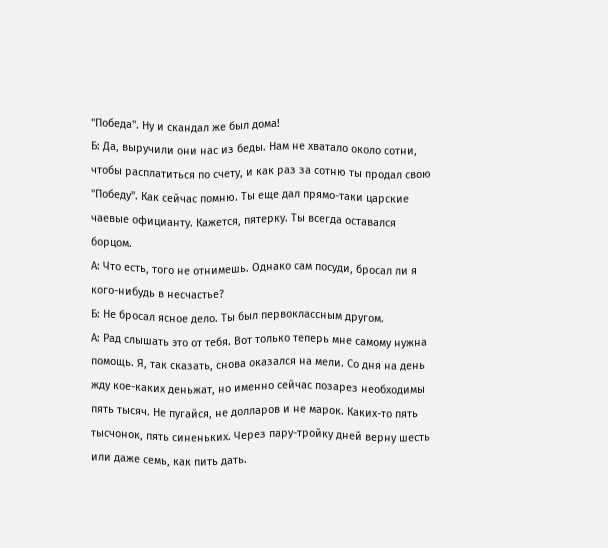"Победа". Ну и скандал же был дома!
Б: Да, выручили они нас из беды. Нам не хватало около сотни, чтобы расплатиться по счету, и как раз за сотню ты продал свою "Победу". Как сейчас помню. Ты еще дал прямо-таки царские чаевые официанту. Кажется, пятерку. Ты всегда оставался борцом.
А: Что есть, того не отнимешь. Однако сам посуди, бросал ли я кого-нибудь в несчастье?
Б: Не бросал ясное дело. Ты был первоклассным другом.
А: Рад слышать это от тебя. Вот только теперь мне самому нужна помощь. Я, так сказать, снова оказался на мели. Со дня на день жду кое-каких деньжат, но именно сейчас позарез необходимы пять тысяч. Не пугайся, не долларов и не марок. Каких-то пять тысчонок, пять синеньких. Через пару-тройку дней верну шесть или даже семь, как пить дать.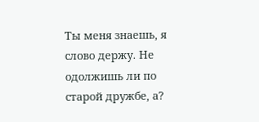Ты меня знаешь, я слово держу. Не одолжишь ли по старой дружбе, а?